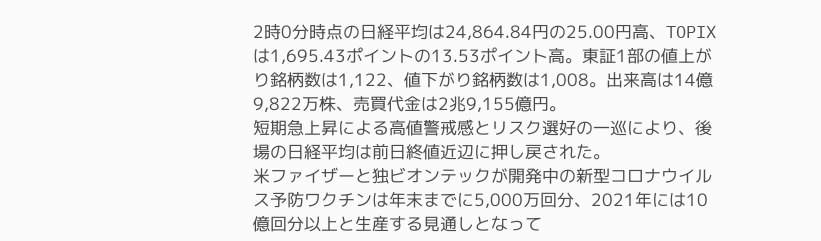2時0分時点の日経平均は24,864.84円の25.00円高、TOPIXは1,695.43ポイントの13.53ポイント高。東証1部の値上がり銘柄数は1,122、値下がり銘柄数は1,008。出来高は14億9,822万株、売買代金は2兆9,155億円。
短期急上昇による高値警戒感とリスク選好の一巡により、後場の日経平均は前日終値近辺に押し戻された。
米ファイザーと独ビオンテックが開発中の新型コロナウイルス予防ワクチンは年末までに5,000万回分、2021年には10億回分以上と生産する見通しとなって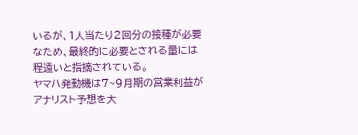いるが、1人当たり2回分の接種が必要なため、最終的に必要とされる量には程遠いと指摘されている。
ヤマハ発動機は7~9月期の営業利益がアナリスト予想を大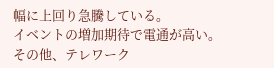幅に上回り急騰している。
イベントの増加期待で電通が高い。
その他、テレワーク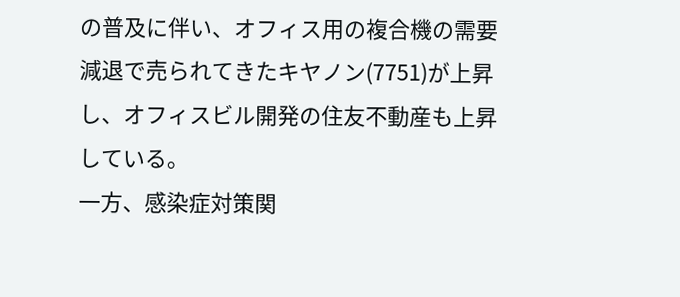の普及に伴い、オフィス用の複合機の需要減退で売られてきたキヤノン(7751)が上昇し、オフィスビル開発の住友不動産も上昇している。
一方、感染症対策関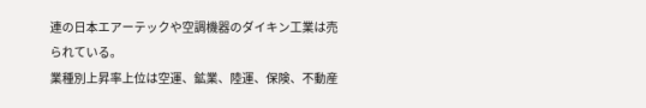連の日本エアーテックや空調機器のダイキン工業は売られている。
業種別上昇率上位は空運、鉱業、陸運、保険、不動産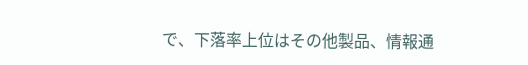で、下落率上位はその他製品、情報通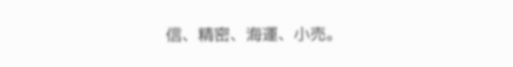信、精密、海運、小売。